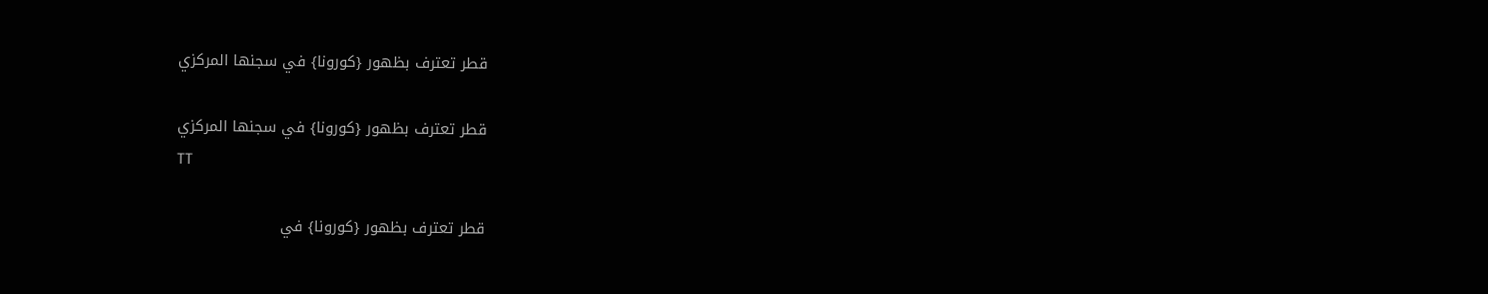قطر تعترف بظهور {كورونا} في سجنها المركزي

قطر تعترف بظهور {كورونا} في سجنها المركزي
TT

قطر تعترف بظهور {كورونا} في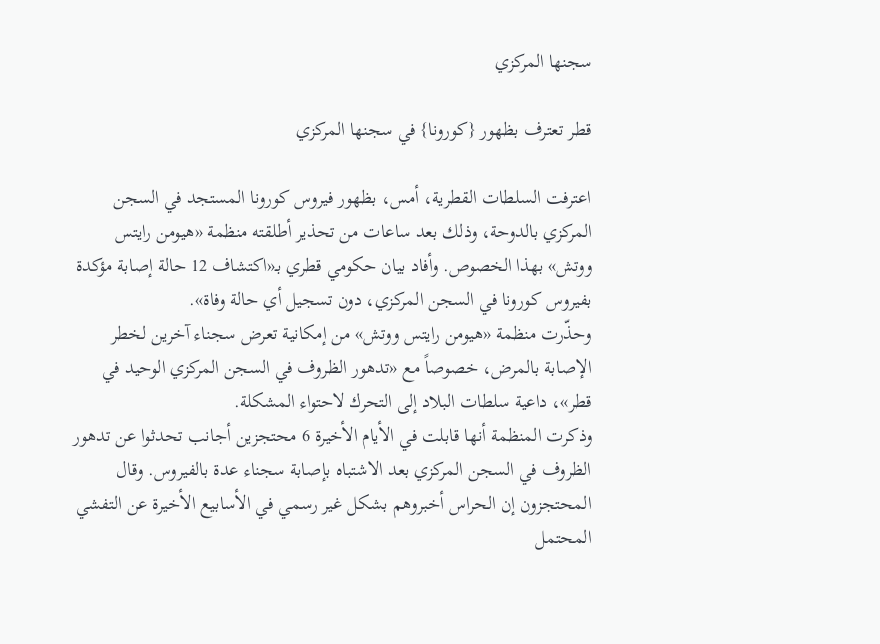سجنها المركزي

قطر تعترف بظهور {كورونا} في سجنها المركزي

اعترفت السلطات القطرية، أمس، بظهور فيروس كورونا المستجد في السجن المركزي بالدوحة، وذلك بعد ساعات من تحذير أطلقته منظمة «هيومن رايتس ووتش» بهذا الخصوص. وأفاد بيان حكومي قطري بـ«اكتشاف 12 حالة إصابة مؤكدة بفيروس كورونا في السجن المركزي، دون تسجيل أي حالة وفاة».
وحذّرت منظمة «هيومن رايتس ووتش» من إمكانية تعرض سجناء آخرين لخطر الإصابة بالمرض، خصوصاً مع «تدهور الظروف في السجن المركزي الوحيد في قطر»، داعية سلطات البلاد إلى التحرك لاحتواء المشكلة.
وذكرت المنظمة أنها قابلت في الأيام الأخيرة 6 محتجزين أجانب تحدثوا عن تدهور الظروف في السجن المركزي بعد الاشتباه بإصابة سجناء عدة بالفيروس. وقال المحتجزون إن الحراس أخبروهم بشكل غير رسمي في الأسابيع الأخيرة عن التفشي المحتمل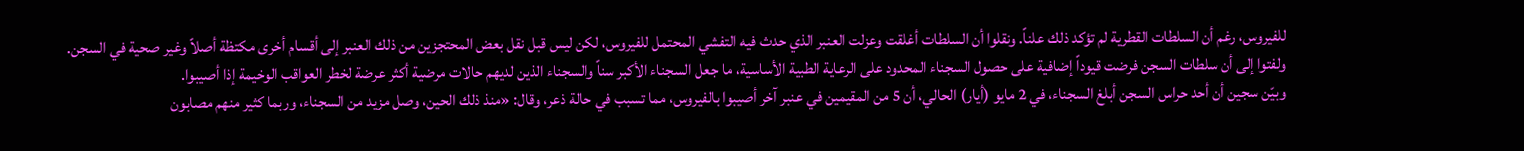للفيروس، رغم أن السلطات القطرية لم تؤكد ذلك علناً. ونقلوا أن السلطات أغلقت وعزلت العنبر الذي حدث فيه التفشي المحتمل للفيروس، لكن ليس قبل نقل بعض المحتجزين من ذلك العنبر إلى أقسام أخرى مكتظة أصلاً وغير صحية في السجن.
ولفتوا إلى أن سلطات السجن فرضت قيوداً إضافية على حصول السجناء المحدود على الرعاية الطبية الأساسية، ما جعل السجناء الأكبر سناً والسجناء الذين لديهم حالات مرضية أكثر عرضة لخطر العواقب الوخيمة إذا أصيبوا.
وبيّن سجين أن أحد حراس السجن أبلغ السجناء، في 2 مايو (أيار) الحالي، أن 5 من المقيمين في عنبر آخر أصيبوا بالفيروس، مما تسبب في حالة ذعر، وقال: «منذ ذلك الحين، وصل مزيد من السجناء، وربما كثير منهم مصابون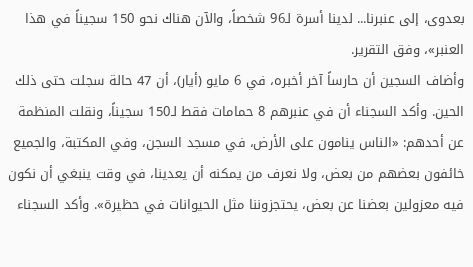بعدوى، إلى عنبرنا... لدينا أسرة لـ96 شخصاً، والآن هناك نحو 150 سجيناً في هذا العنبر»، وفق التقرير.
وأضاف السجين أن حارساً آخر أخبره، في 6 مايو (أيار)، أن 47 حالة سجلت حتى ذلك الحين. وأكد السجناء أن في عنبرهم 8 حمامات فقط لـ150 سجيناً، ونقلت المنظمة عن أحدهم: «الناس ينامون على الأرض، في مسجد السجن، وفي المكتبة، والجميع خائفون بعضهم من بعض، ولا نعرف من يمكنه أن يعدينا، في وقت ينبغي أن نكون فيه معزولين بعضنا عن بعض، يحتجزوننا مثل الحيوانات في حظيرة». وأكد السجناء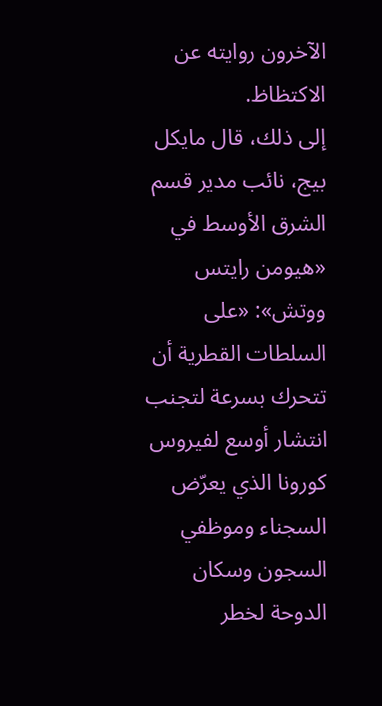الآخرون روايته عن الاكتظاظ.
إلى ذلك، قال مايكل بيج، نائب مدير قسم الشرق الأوسط في «هيومن رايتس ووتش»: «على السلطات القطرية أن تتحرك بسرعة لتجنب انتشار أوسع لفيروس كورونا الذي يعرّض السجناء وموظفي السجون وسكان الدوحة لخطر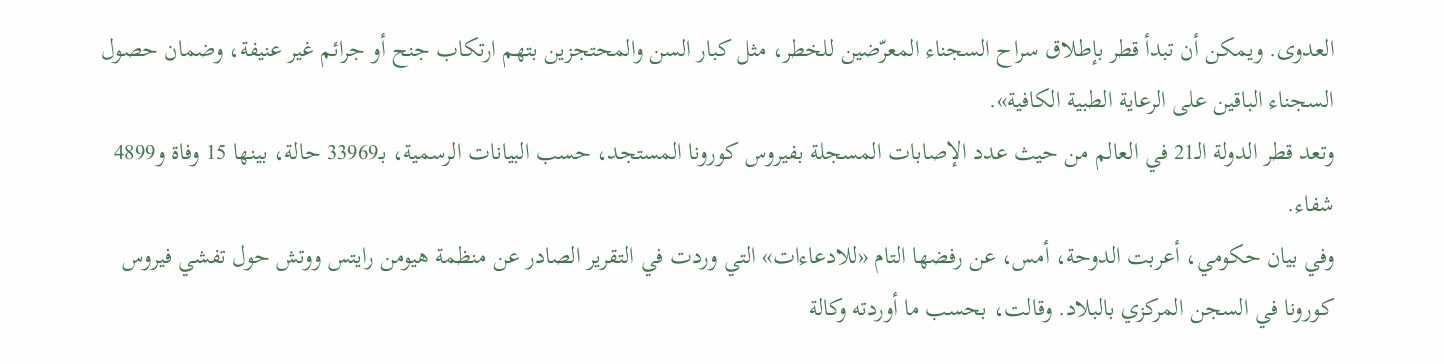العدوى. ويمكن أن تبدأ قطر بإطلاق سراح السجناء المعرّضين للخطر، مثل كبار السن والمحتجزين بتهم ارتكاب جنح أو جرائم غير عنيفة، وضمان حصول السجناء الباقين على الرعاية الطبية الكافية».
وتعد قطر الدولة الـ21 في العالم من حيث عدد الإصابات المسجلة بفيروس كورونا المستجد، حسب البيانات الرسمية، بـ33969 حالة، بينها 15 وفاة و4899 شفاء.
وفي بيان حكومي، أعربت الدوحة، أمس، عن رفضها التام «للادعاءات» التي وردت في التقرير الصادر عن منظمة هيومن رايتس ووتش حول تفشي فيروس كورونا في السجن المركزي بالبلاد. وقالت، بحسب ما أوردته وكالة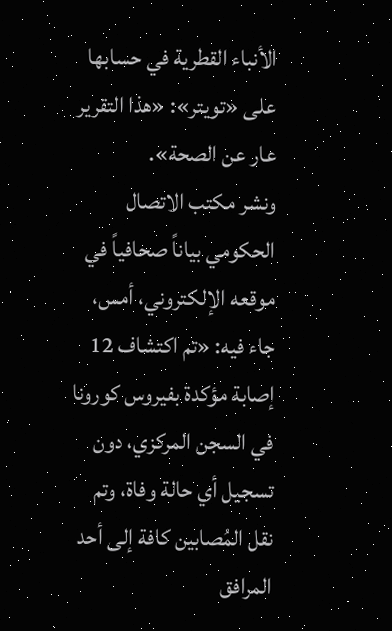الأنباء القطرية في حسابها على «تويتر»: «هذا التقرير عار عن الصحة».
ونشر مكتب الاتصال الحكومي بياناً صحافياً في موقعه الإلكتروني، أمس، جاء فيه: «تم اكتشاف 12 إصابة مؤكدة بفيروس كورونا في السجن المركزي، دون تسجيل أي حالة وفاة، وتم نقل المُصابين كافة إلى أحد المرافق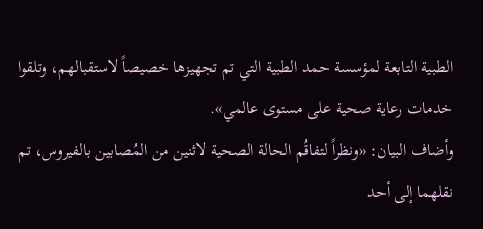الطبية التابعة لمؤسسة حمد الطبية التي تم تجهيزها خصيصاً لاستقبالهم، وتلقوا خدمات رعاية صحية على مستوى عالمي».
وأضاف البيان: «ونظراً لتفاقُم الحالة الصحية لاثنين من المُصابين بالفيروس، تم نقلهما إلى أحد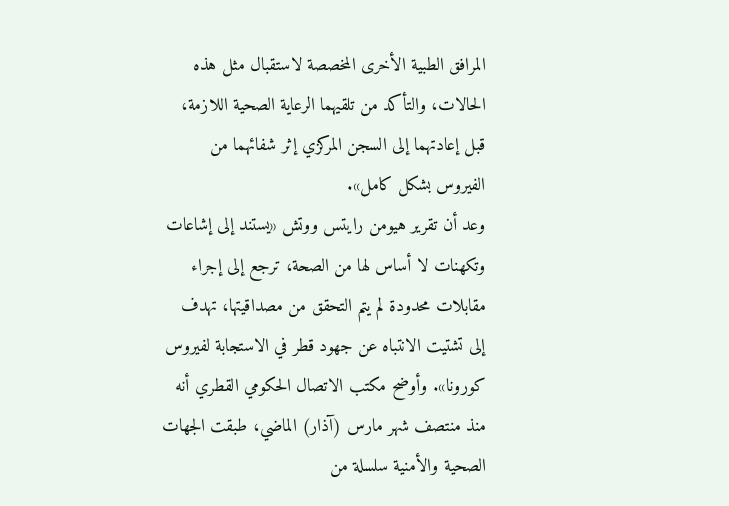المرافق الطبية الأخرى المخصصة لاستقبال مثل هذه الحالات، والتأكد من تلقيهما الرعاية الصحية اللازمة، قبل إعادتهما إلى السجن المركزي إثر شفائهما من الفيروس بشكل كامل».
وعد أن تقرير هيومن رايتس ووتش «يستند إلى إشاعات وتكهنات لا أساس لها من الصحة، ترجع إلى إجراء مقابلات محدودة لم يتم التحقق من مصداقيتها، تهدف إلى تشتيت الانتباه عن جهود قطر في الاستجابة لفيروس كورونا». وأوضح مكتب الاتصال الحكومي القطري أنه منذ منتصف شهر مارس (آذار) الماضي، طبقت الجهات الصحية والأمنية سلسلة من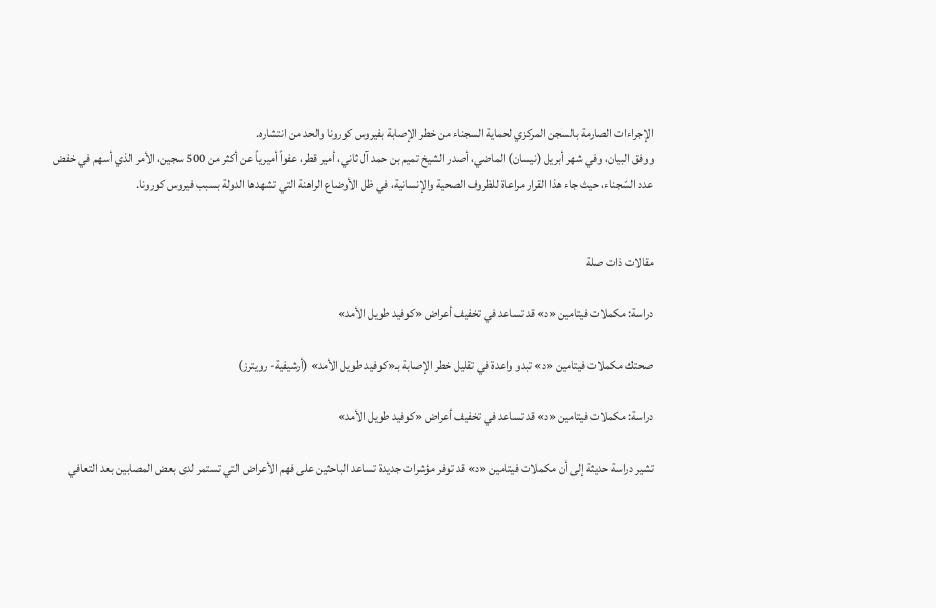الإجراءات الصارمة بالسجن المركزي لحماية السجناء من خطر الإصابة بفيروس كورونا والحد من انتشاره.
ووفق البيان، وفي شهر أبريل (نيسان) الماضي، أصدر الشيخ تميم بن حمد آل ثاني، أمير قطر، عفواً أميرياً عن أكثر من 500 سجين، الأمر الذي أسهم في خفض عدد السّجناء، حيث جاء هذا القرار مراعاة للظروف الصحية والإنسانية، في ظل الأوضاع الراهنة التي تشهدها الدولة بسبب فيروس كورونا.


مقالات ذات صلة

دراسة: مكملات فيتامين «د» قد تساعد في تخفيف أعراض «كوفيد طويل الأمد»

صحتك مكملات فيتامين «د» تبدو واعدة في تقليل خطر الإصابة بـ«كوفيد طويل الأمد» (أرشيفية- رويترز)

دراسة: مكملات فيتامين «د» قد تساعد في تخفيف أعراض «كوفيد طويل الأمد»

تشير دراسة حديثة إلى أن مكملات فيتامين «د» قد توفر مؤشرات جديدة تساعد الباحثين على فهم الأعراض التي تستمر لدى بعض المصابين بعد التعافي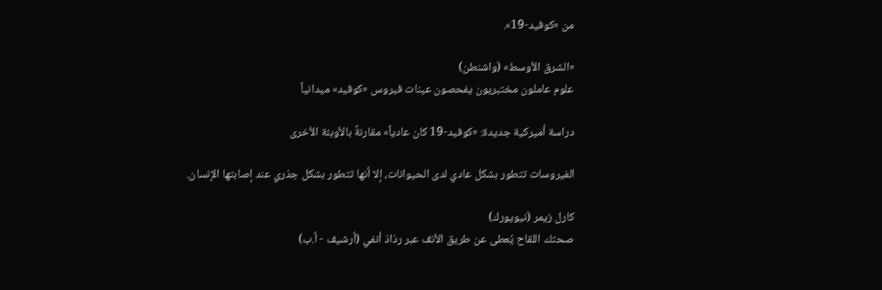من «كوفيد-19».

«الشرق الأوسط» (واشنطن)
علوم عاملون مختبريون يفحصون عينات فيروس «كوفيد» ميدانياً

دراسة أميركية جديدة: «كوفيد-19 كان عادياً» مقارنةً بالأوبئة الأخرى

الفيروسات تتطور بشكل عادي لدى الحيوانات، إلا أنها تتطور بشكل جذري عند إصابتها الإنسان.

كارل زيمر (نيويورك)
صحتك اللقاح يُعطى عن طريق الأنف عبر رذاذ أنفي (أرشيف - أ.ب)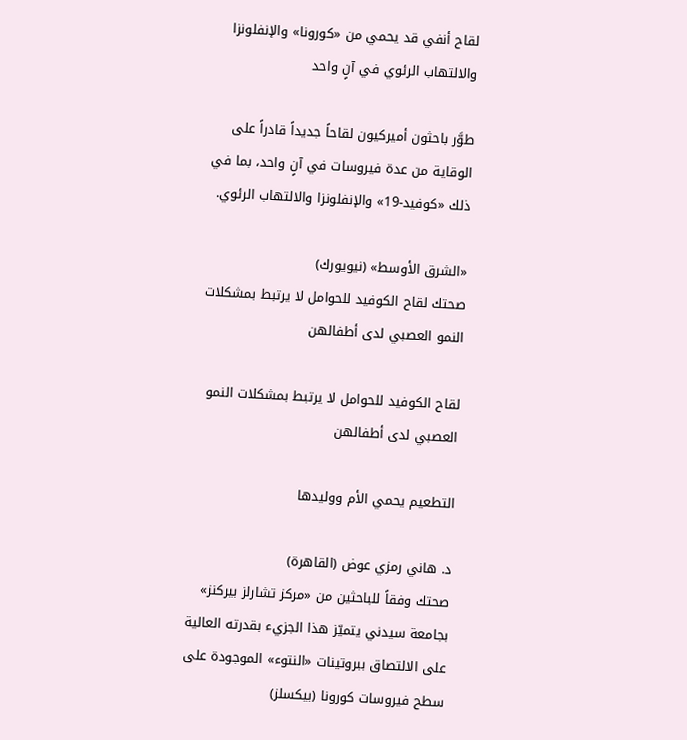لقاح أنفي قد يحمي من «كورونا» والإنفلونزا والالتهاب الرئوي في آنٍ واحد

طوَّر باحثون أميركيون لقاحاً جديداً قادراً على الوقاية من عدة فيروسات في آنٍ واحد، بما في ذلك «كوفيد-19» والإنفلونزا والالتهاب الرئوي.

«الشرق الأوسط» (نيويورك)
صحتك لقاح الكوفيد للحوامل لا يرتبط بمشكلات النمو العصبي لدى أطفالهن

لقاح الكوفيد للحوامل لا يرتبط بمشكلات النمو العصبي لدى أطفالهن

التطعيم يحمي الأم ووليدها

د. هاني رمزي عوض (القاهرة)
صحتك وفقاً للباحثين من «مركز تشارلز بيركنز» بجامعة سيدني يتميّز هذا الجزيء بقدرته العالية على الالتصاق ببروتينات «النتوء» الموجودة على سطح فيروسات كورونا (بيكسلز)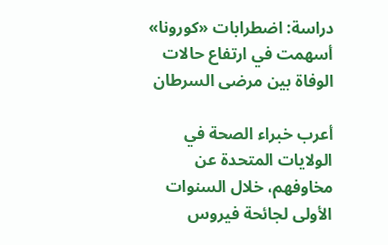دراسة: اضطرابات «كورونا» أسهمت في ارتفاع حالات الوفاة بين مرضى السرطان

أعرب خبراء الصحة في الولايات المتحدة عن مخاوفهم، خلال السنوات الأولى لجائحة فيروس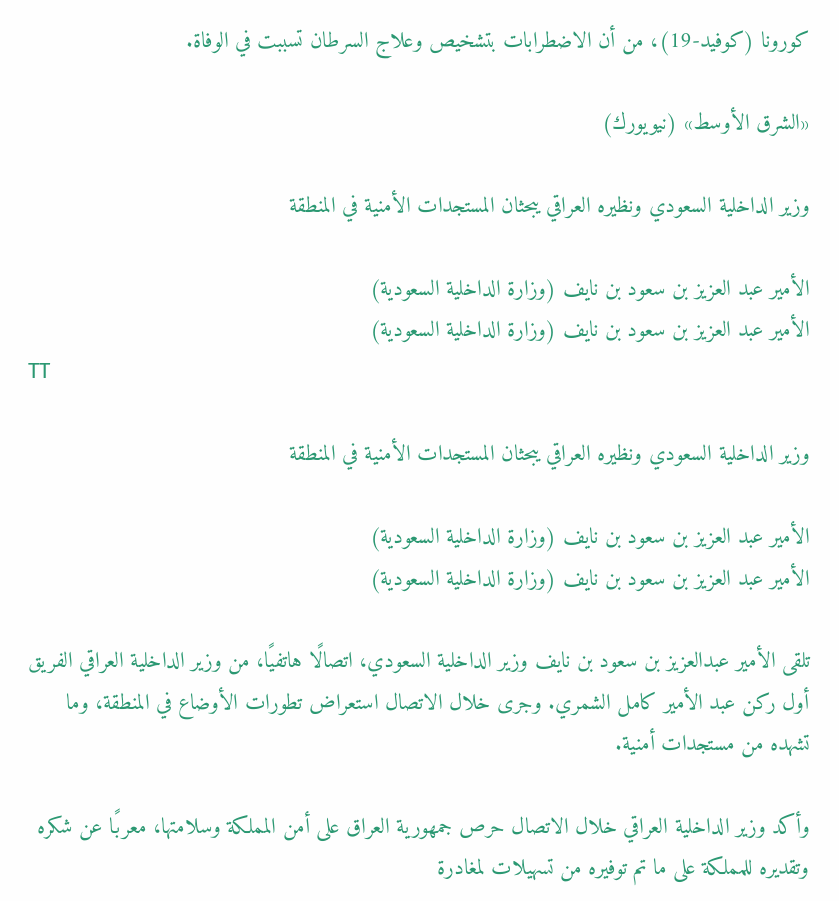كورونا (كوفيد-19)، من أن الاضطرابات بتشخيص وعلاج السرطان تسببت في الوفاة.

«الشرق الأوسط» (نيويورك)

وزير الداخلية السعودي ونظيره العراقي يبحثان المستجدات الأمنية في المنطقة

الأمير عبد العزيز بن سعود بن نايف (وزارة الداخلية السعودية)
الأمير عبد العزيز بن سعود بن نايف (وزارة الداخلية السعودية)
TT

وزير الداخلية السعودي ونظيره العراقي يبحثان المستجدات الأمنية في المنطقة

الأمير عبد العزيز بن سعود بن نايف (وزارة الداخلية السعودية)
الأمير عبد العزيز بن سعود بن نايف (وزارة الداخلية السعودية)

تلقى الأمير عبدالعزيز بن سعود بن نايف وزير الداخلية السعودي، اتصالًا هاتفيًا، من وزير الداخلية العراقي الفريق أول ركن عبد الأمير كامل الشمري. وجرى خلال الاتصال استعراض تطورات الأوضاع في المنطقة، وما تشهده من مستجدات أمنية.

وأكد وزير الداخلية العراقي خلال الاتصال حرص جمهورية العراق على أمن المملكة وسلامتها، معربًا عن شكره وتقديره للمملكة على ما تم توفيره من تسهيلات لمغادرة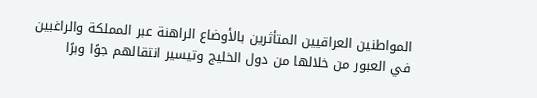المواطنين العراقيين المتأثرين بالأوضاع الراهنة عبر المملكة والراغبين في العبور من خلالها من دول الخليج وتيسير انتقالهم جوًا وبرًا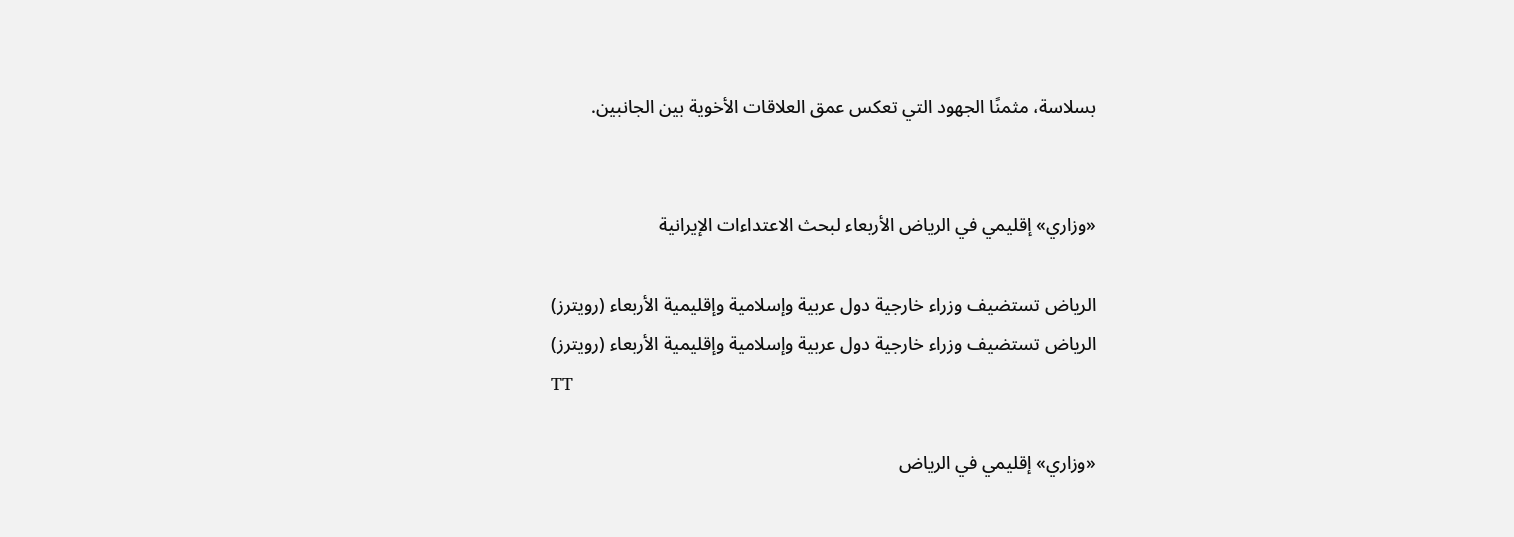بسلاسة، مثمنًا الجهود التي تعكس عمق العلاقات الأخوية بين الجانبين.


«وزاري» إقليمي في الرياض الأربعاء لبحث الاعتداءات الإيرانية

الرياض تستضيف وزراء خارجية دول عربية وإسلامية وإقليمية الأربعاء (رويترز)
الرياض تستضيف وزراء خارجية دول عربية وإسلامية وإقليمية الأربعاء (رويترز)
TT

«وزاري» إقليمي في الرياض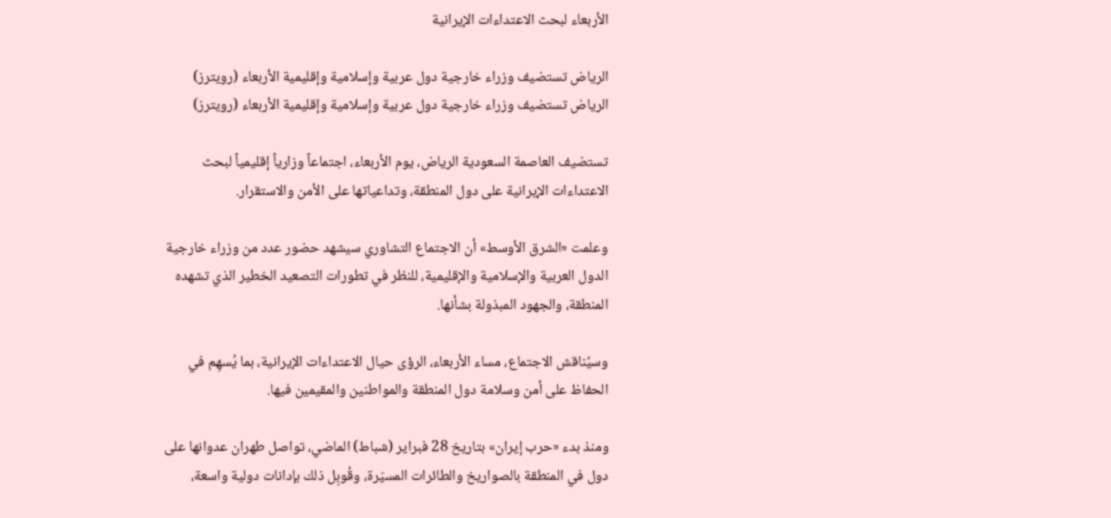الأربعاء لبحث الاعتداءات الإيرانية

الرياض تستضيف وزراء خارجية دول عربية وإسلامية وإقليمية الأربعاء (رويترز)
الرياض تستضيف وزراء خارجية دول عربية وإسلامية وإقليمية الأربعاء (رويترز)

تستضيف العاصمة السعودية الرياض، يوم الأربعاء، اجتماعاً وزارياً إقليمياً لبحث الاعتداءات الإيرانية على دول المنطقة، وتداعياتها على الأمن والاستقرار.

وعلمت «الشرق الأوسط» أن الاجتماع التشاوري سيشهد حضور عدد من وزراء خارجية الدول العربية والإسلامية والإقليمية، للنظر في تطورات التصعيد الخطير الذي تشهده المنطقة، والجهود المبذولة بشأنها.

وسيُناقش الاجتماع، مساء الأربعاء، الرؤى حيال الاعتداءات الإيرانية، بما يُسهِم في الحفاظ على أمن وسلامة دول المنطقة والمواطنين والمقيمين فيها.

ومنذ بدء «حرب إيران» بتاريخ 28 فبراير (شباط) الماضي، تواصل طهران عدوانها على دول في المنطقة بالصواريخ والطائرات المسيّرة، وقُوبِل ذلك بإدانات دولية واسعة،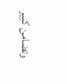وتضامن كبير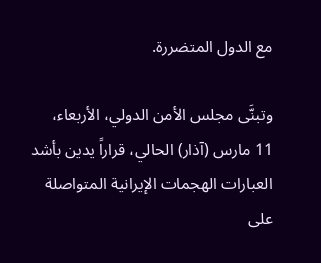مع الدول المتضررة.

وتبنَّى مجلس الأمن الدولي، الأربعاء، 11 مارس (آذار) الحالي، قراراً يدين بأشد العبارات الهجمات الإيرانية المتواصلة على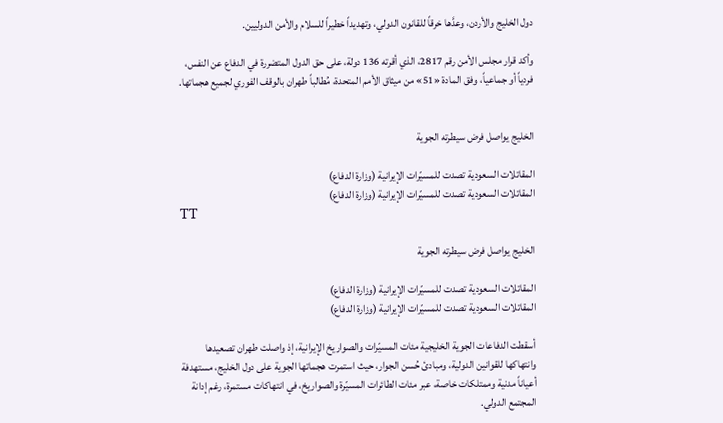دول الخليج والأردن، وعدَّها خرقاً للقانون الدولي، وتهديداً خطيراً للسلام والأمن الدوليين.

وأكد قرار مجلس الأمن رقم 2817، الذي أقرته 136 دولة، على حق الدول المتضررة في الدفاع عن النفس، فردياً أو جماعياً، وفق المادة «51» من ميثاق الأمم المتحدة، مُطالباً طهران بالوقف الفوري لجميع هجماتها.


الخليج يواصل فرض سيطرته الجوية

المقاتلات السعودية تصدت للمسيّرات الإيرانية (وزارة الدفاع)
المقاتلات السعودية تصدت للمسيّرات الإيرانية (وزارة الدفاع)
TT

الخليج يواصل فرض سيطرته الجوية

المقاتلات السعودية تصدت للمسيّرات الإيرانية (وزارة الدفاع)
المقاتلات السعودية تصدت للمسيّرات الإيرانية (وزارة الدفاع)

أسقطت الدفاعات الجوية الخليجية مئات المسيّرات والصواريخ الإيرانية، إذ واصلت طهران تصعيدها وانتهاكها للقوانين الدولية، ومبادئ حُسن الجوار، حيث استمرت هجماتها الجوية على دول الخليج، مستهدفة أعياناً مدنية وممتلكات خاصة، عبر مئات الطائرات المسيّرة والصواريخ، في انتهاكات مستمرة، رغم إدانة المجتمع الدولي.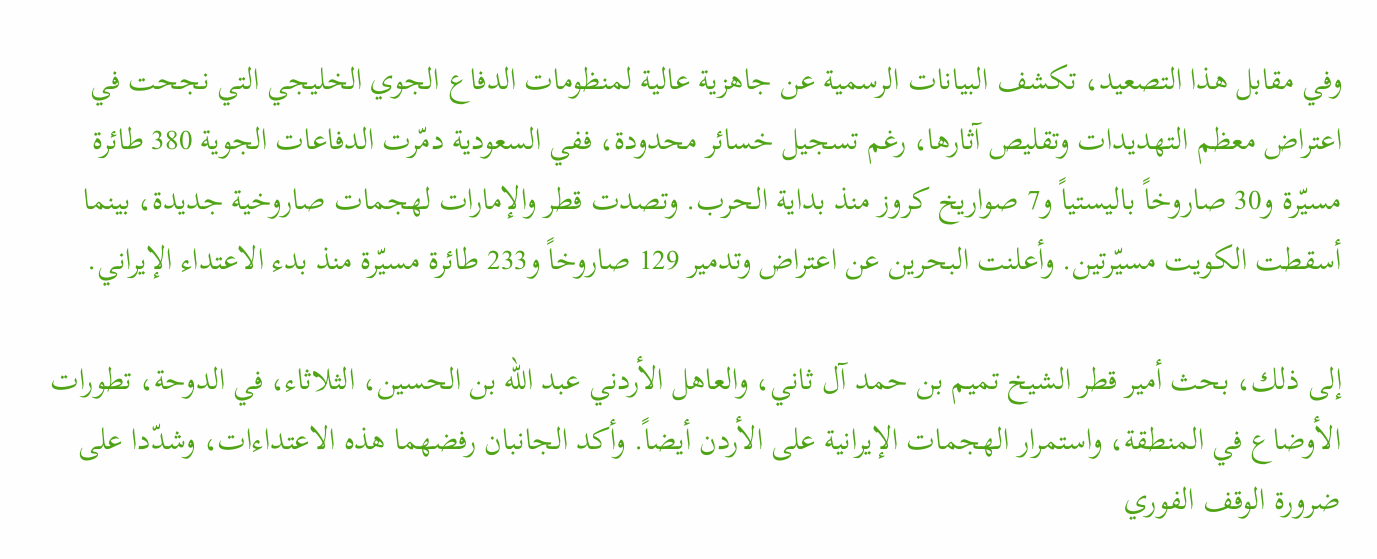وفي مقابل هذا التصعيد، تكشف البيانات الرسمية عن جاهزية عالية لمنظومات الدفاع الجوي الخليجي التي نجحت في اعتراض معظم التهديدات وتقليص آثارها، رغم تسجيل خسائر محدودة، ففي السعودية دمّرت الدفاعات الجوية 380 طائرة مسيّرة و30 صاروخاً باليستياً و7 صواريخ كروز منذ بداية الحرب. وتصدت قطر والإمارات لهجمات صاروخية جديدة، بينما أسقطت الكويت مسيّرتين. وأعلنت البحرين عن اعتراض وتدمير 129 صاروخاً و233 طائرة مسيّرة منذ بدء الاعتداء الإيراني.

إلى ذلك، بحث أمير قطر الشيخ تميم بن حمد آل ثاني، والعاهل الأردني عبد الله بن الحسين، الثلاثاء، في الدوحة، تطورات الأوضاع في المنطقة، واستمرار الهجمات الإيرانية على الأردن أيضاً. وأكد الجانبان رفضهما هذه الاعتداءات، وشدّدا على ضرورة الوقف الفوري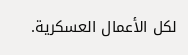لكل الأعمال العسكرية.